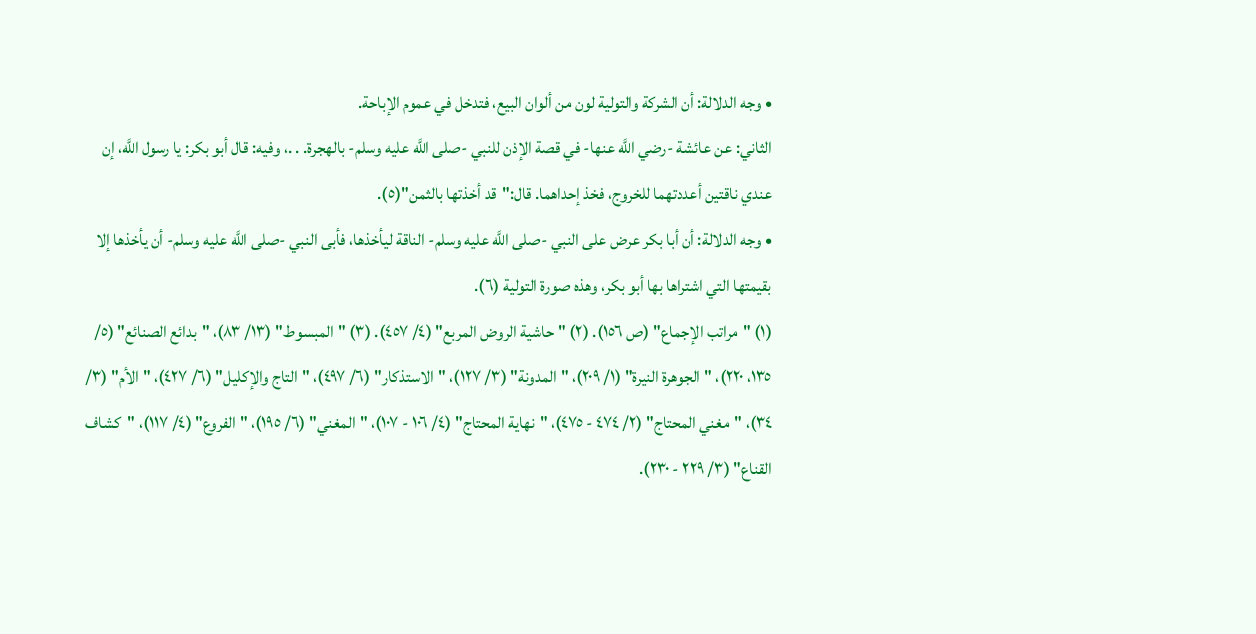• وجه الدلالة: أن الشركة والتولية لون من ألوان البيع، فتدخل في عموم الإباحة.
الثاني: عن عائشة -رضي اللَّه عنها- في قصة الإذن للنبي -صلى اللَّه عليه وسلم- بالهجرة. . .، وفيه: قال أبو بكر: يا رسول اللَّه، إن عندي ناقتين أعددتهما للخروج، فخذ إحداهما. قال:"قد أخذتها بالثمن"(٥).
• وجه الدلالة: أن أبا بكر عرض على النبي -صلى اللَّه عليه وسلم- الناقة ليأخذها، فأبى النبي -صلى اللَّه عليه وسلم- أن يأخذها إلا بقيمتها التي اشتراها بها أبو بكر، وهذه صورة التولية (٦).
(١) "مراتب الإجماع" (ص ١٥٦). (٢) "حاشية الروض المربع" (٤/ ٤٥٧). (٣) "المبسوط" (١٣/ ٨٣)، "بدائع الصنائع" (٥/ ١٣٥، ٢٢٠)، "الجوهرة النيرة" (١/ ٢٠٩)، "المدونة" (٣/ ١٢٧)، "الاستذكار" (٦/ ٤٩٧)، "التاج والإكليل" (٦/ ٤٢٧)، "الأم" (٣/ ٣٤)، "مغني المحتاج" (٢/ ٤٧٤ - ٤٧٥)، "نهاية المحتاج" (٤/ ١٠٦ - ١٠٧)، "المغني" (٦/ ١٩٥)، "الفروع" (٤/ ١١٧)، "كشاف القناع" (٣/ ٢٢٩ - ٢٣٠).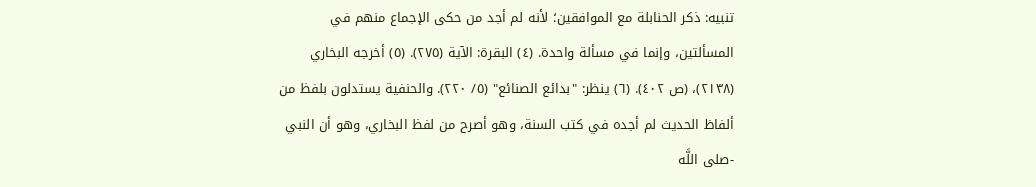تنبيه: ذكر الحنابلة مع الموافقين؛ لأنه لم أجد من حكى الإجماع منهم في المسألتين، وإنما في مسألة واحدة. (٤) البقرة: الآية (٢٧٥). (٥) أخرجه البخاري (٢١٣٨)، (ص ٤٠٢). (٦) ينظر: "بدائع الصنائع" (٥/ ٢٢٠). والحنفية يستدلون بلفظ من ألفاظ الحديث لم أجده في كتب السنة، وهو أصرح من لفظ البخاري، وهو أن النبي -صلى اللَّه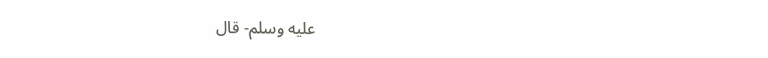عليه وسلم- قال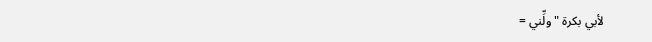لأبي بكرة "ولِّني =